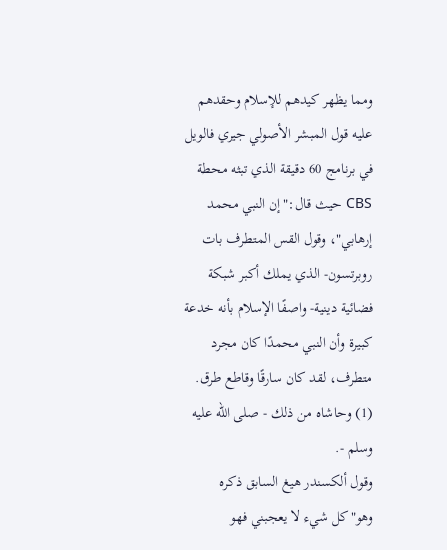ومما يظهر كيدهم للإسلام وحقدهم عليه قول المبشر الأصولي جيري فالويل في برنامج 60 دقيقة الذي تبثه محطة CBS حيث قال:"إن النبي محمد إرهابي"، وقول القس المتطرف بات روبرتسون- الذي يملك أكبر شبكة فضائية دينية- واصفًا الإسلام بأنه خدعة كبيرة وأن النبي محمدًا كان مجرد متطرف، لقد كان سارقًا وقاطع طرق. (1) وحاشاه من ذلك - صلى الله عليه وسلم -.
وقول ألكسندر هيغ السابق ذكره وهو"كل شيء لا يعجبني فهو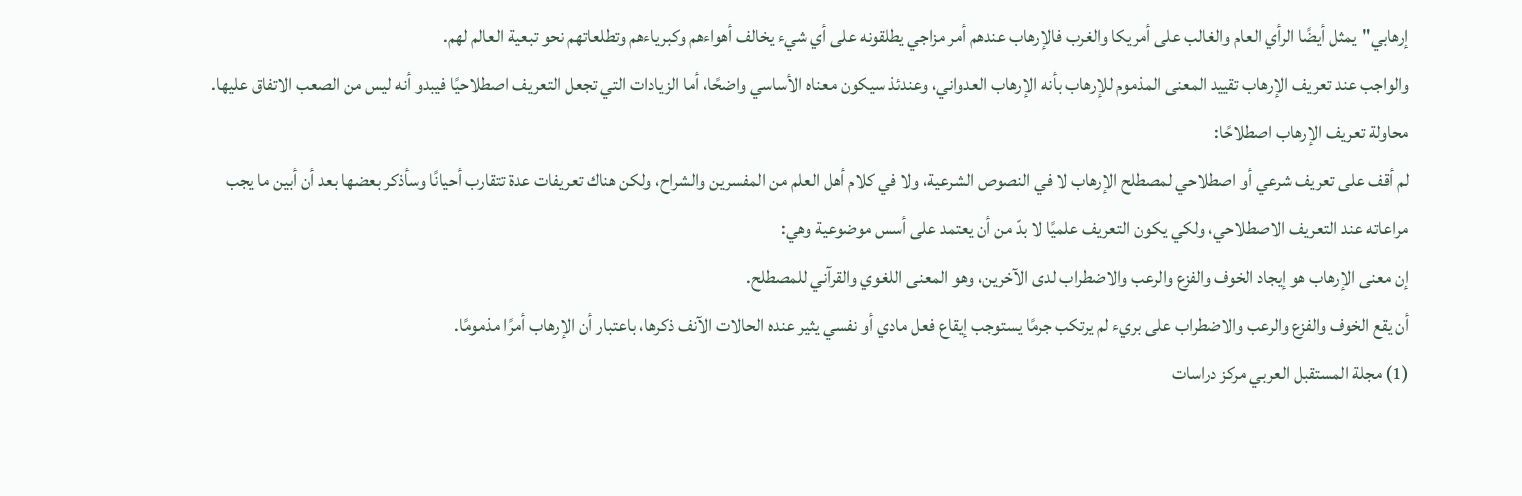إرهابي"يمثل أيضًا الرأي العام والغالب على أمريكا والغرب فالإرهاب عندهم أمر مزاجي يطلقونه على أي شيء يخالف أهواءهم وكبرياءهم وتطلعاتهم نحو تبعية العالم لهم.
والواجب عند تعريف الإرهاب تقييد المعنى المذموم للإرهاب بأنه الإرهاب العدواني، وعندئذ سيكون معناه الأساسي واضحًا، أما الزيادات التي تجعل التعريف اصطلاحيًا فيبدو أنه ليس من الصعب الاتفاق عليها.
محاولة تعريف الإرهاب اصطلاحًا:
لم أقف على تعريف شرعي أو اصطلاحي لمصطلح الإرهاب لا في النصوص الشرعية، ولا في كلام أهل العلم من المفسرين والشراح، ولكن هناك تعريفات عدة تتقارب أحيانًا وسأذكر بعضها بعد أن أبين ما يجب مراعاته عند التعريف الاصطلاحي، ولكي يكون التعريف علميًا لا بدّ من أن يعتمد على أسس موضوعية وهي:
إن معنى الإرهاب هو إيجاد الخوف والفزع والرعب والاضطراب لدى الآخرين، وهو المعنى اللغوي والقرآني للمصطلح.
أن يقع الخوف والفزع والرعب والاضطراب على بريء لم يرتكب جرمًا يستوجب إيقاع فعل مادي أو نفسي يثير عنده الحالات الآنف ذكرها، باعتبار أن الإرهاب أمرًا مذمومًا.
(1) مجلة المستقبل العربي مركز دراسات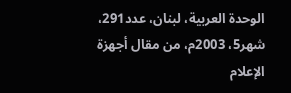الوحدة العربية، لبنان، عدد291، شهر5، 2003م، من مقال أجهزة الإعلام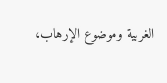الغربية وموضوع الإرهاب،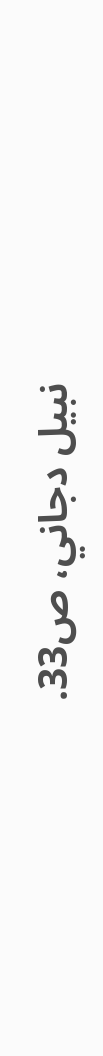نبيل دجاني، ص33.